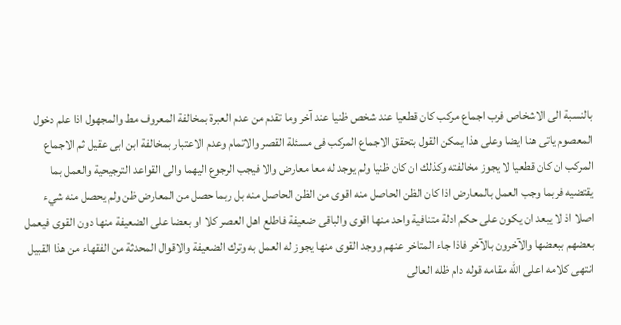بالنسبة الى الاشخاص فرب اجماع مركب كان قطعيا عند شخص ظنيا عند آخر وما تقدم من عدم العبرة بمخالفة المعروف مط والمجهول اذا علم دخول المعصوم ياتى هنا ايضا وعلى هذا يمكن القول بتحقق الاجماع المركب فى مسئلة القصر والاتمام وعدم الاعتبار بمخالفة ابن ابى عقيل ثم الاجماع المركب ان كان قطعيا لا يجوز مخالفته وكذلك ان كان ظنيا ولم يوجد له معا معارض والا فيجب الرجوع اليهما والى القواعد الترجيحية والعمل بما يقتضيه فربما وجب العمل بالمعارض اذا كان الظن الحاصل منه اقوى من الظن الحاصل منه بل ربما حصل من المعارض ظن ولم يحصل منه شيء اصلا اذ لا يبعد ان يكون على حكم ادلة متنافية واحد منها اقوى والباقى ضعيفة فاطلع اهل العصر كلا او بعضا على الضعيفة منها دون القوى فيعمل بعضهم ببعضها والآخرون بالآخر فاذا جاء المتاخر عنهم ووجد القوى منها يجوز له العمل به وترك الضعيفة والاقوال المحدثة من الفقهاء من هذا القبيل انتهى كلامه اعلى الله مقامه قوله دام ظله العالى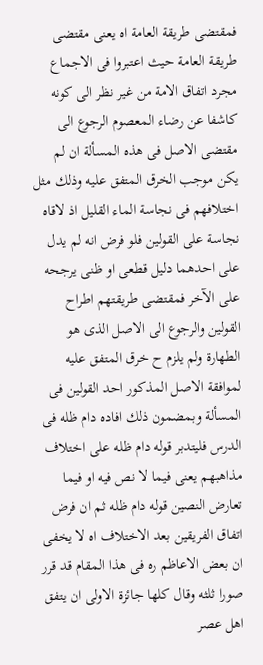فمقتضى طريقة العامة اه يعنى مقتضى طريقة العامة حيث اعتبروا فى الاجماع مجرد اتفاق الامة من غير نظر الى كونه كاشفا عن رضاء المعصوم الرجوع الى مقتضى الاصل فى هذه المسألة ان لم يكن موجب الخرق المتفق عليه وذلك مثل اختلافهم فى نجاسة الماء القليل اذ لاقاه نجاسة على القولين فلو فرض انه لم يدل على احدهما دليل قطعى او ظنى يرجحه على الآخر فمقتضى طريقتهم اطراح القولين والرجوع الى الاصل الذى هو الطهارة ولم يلزم ح خرق المتفق عليه لموافقة الاصل المذكور احد القولين فى المسألة وبمضمون ذلك افاده دام ظله فى الدرس فليتدبر قوله دام ظله على اختلاف مذاهبهم يعنى فيما لا نص فيه او فيما تعارض النصين قوله دام ظله ثم ان فرض اتفاق الفريقين بعد الاختلاف اه لا يخفى ان بعض الاعاظم ره فى هذا المقام قد قرر صورا ثلثه وقال كلها جائزة الاولى ان يتفق اهل عصر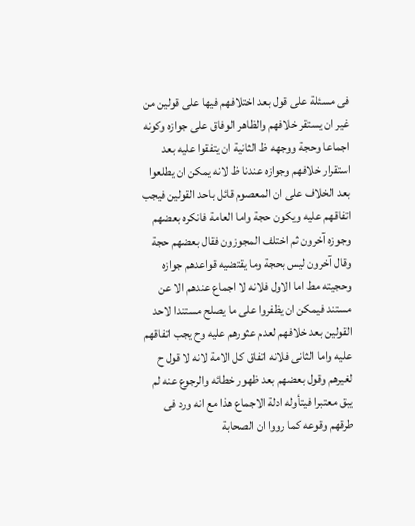فى مسئلة على قول بعد اختلافهم فيها على قولين من غير ان يستقر خلافهم والظاهر الوفاق على جوازه وكونه اجماعا وحجة ووجهه ظ الثانية ان يتفقوا عليه بعد استقرار خلافهم وجوازه عندنا ظ لانه يمكن ان يطلعوا بعد الخلاف على ان المعصوم قائل باحد القولين فيجب اتفاقهم عليه ويكون حجة واما العامة فانكره بعضهم وجوزه آخرون ثم اختلف المجوزون فقال بعضهم حجة وقال آخرون ليس بحجة وما يقتضيه قواعدهم جوازه وحجيته مط اما الاول فلانه لا اجماع عندهم الا عن مستند فيمكن ان يظفروا على ما يصلح مستندا لاحد القولين بعد خلافهم لعدم عثورهم عليه وح يجب اتفاقهم عليه واما الثانى فلانه اتفاق كل الامة لانه لا قول ح لغيرهم وقول بعضهم بعد ظهور خطائه والرجوع عنه لم يبق معتبرا فيتأوله ادلة الاجماع هذا مع انه ورد فى طرقهم وقوعه كما رووا ان الصحابة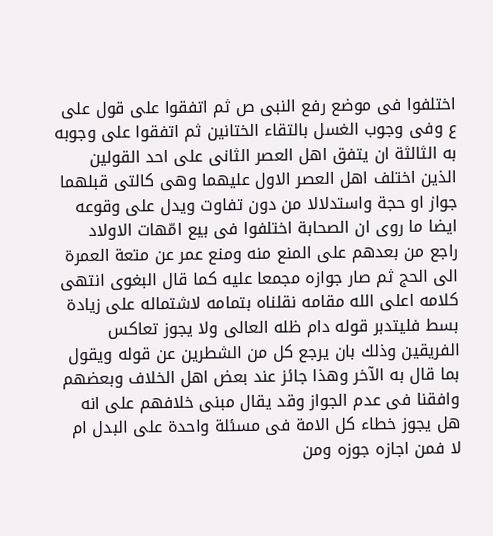اختلفوا فى موضع رفع النبى ص ثم اتفقوا على قول على ع وفى وجوب الغسل بالتقاء الختانين ثم اتفقوا على وجوبه به الثالثة ان يتفق اهل العصر الثانى على احد القولين الذين اختلف اهل العصر الاول عليهما وهى كالتى قبلهما جواز او حجة واستدلالا من دون تفاوت ويدل على وقوعه ايضا ما روى ان الصحابة اختلفوا فى بيع امّهات الاولاد راجع من بعدهم على المنع منه ومنع عمر عن متعة العمرة الى الحج ثم صار جوازه مجمعا عليه كما قال البغوى انتهى كلامه اعلى الله مقامه نقلناه بتمامه لاشتماله على زيادة بسط فليتدبر قوله دام ظله العالى ولا يجوز تعاكس الفريقين وذلك بان يرجع كل من الشطرين عن قوله ويقول بما قال به الآخر وهذا جائز عند بعض اهل الخلاف وبعضهم وافقنا فى عدم الجواز وقد يقال مبنى خلافهم على انه هل يجوز خطاء كل الامة فى مسئلة واحدة على البدل ام لا فمن اجازه جوزه ومن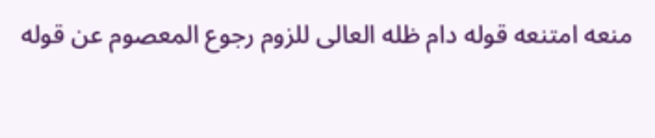منعه امتنعه قوله دام ظله العالى للزوم رجوع المعصوم عن قوله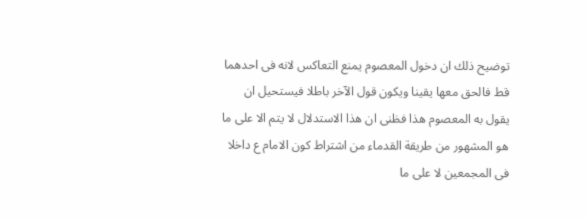توضيح ذلك ان دخول المعصوم يمنع التعاكس لانه فى احدهما قط فالحق معها يقينا ويكون قول الآخر باطلا فيستحيل ان يقول به المعصوم هذا فظنى ان هذا الاستدلال لا يتم الا على ما هو المشهور من طريقة القدماء من اشتراط كون الامام ع داخلا فى المجمعين لا على ما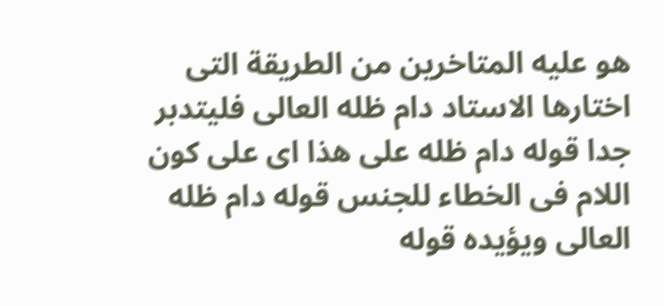هو عليه المتاخرين من الطريقة التى اختارها الاستاد دام ظله العالى فليتدبر جدا قوله دام ظله على هذا اى على كون اللام فى الخطاء للجنس قوله دام ظله العالى ويؤيده قوله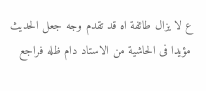ع لا يزال طائفة اه قد تقدم وجه جعل الحديث مؤيدا فى الحاشية من الاستاد دام ظله فراجع